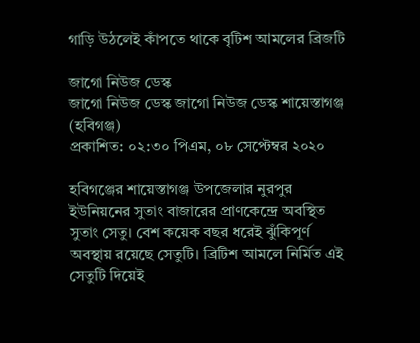গাড়ি উঠলেই কাঁপতে থাকে বৃটিশ আমলের ব্রিজটি

জাগো নিউজ ডেস্ক
জাগো নিউজ ডেস্ক জাগো নিউজ ডেস্ক শায়েস্তাগঞ্জ (হবিগঞ্জ)
প্রকাশিত: ০২:৩০ পিএম, ০৮ সেপ্টেম্বর ২০২০

হবিগঞ্জের শায়েস্তাগঞ্জ উপজেলার নুরপুর ইউনিয়নের সুতাং বাজারের প্রাণকেন্দ্রে অবস্থিত সুতাং সেতু। বেশ কয়েক বছর ধরেই ঝুঁকিপূর্ণ অবস্থায় রয়েছে সেতুটি। ব্রিটিশ আমলে নির্মিত এই সেতুটি দিয়েই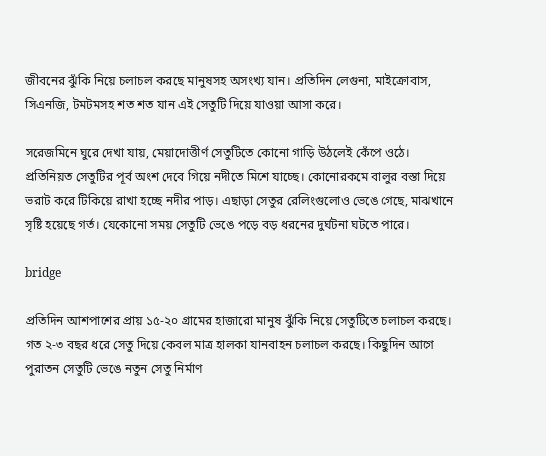জীবনের ঝুঁকি নিয়ে চলাচল করছে মানুষসহ অসংখ্য যান। প্রতিদিন লেগুনা, মাইক্রোবাস, সিএনজি, টমটমসহ শত শত যান এই সেতুটি দিয়ে যাওয়া আসা করে।

সরেজমিনে ঘুরে দেখা যায়, মেয়াদোত্তীর্ণ সেতুটিতে কোনো গাড়ি উঠলেই কেঁপে ওঠে। প্রতিনিয়ত সেতুটির পূর্ব অংশ দেবে গিয়ে নদীতে মিশে যাচ্ছে। কোনোরকমে বালুর বস্তা দিয়ে ভরাট করে টিকিয়ে রাখা হচ্ছে নদীর পাড়। এছাড়া সেতুর রেলিংগুলোও ভেঙে গেছে, মাঝখানে সৃষ্টি হয়েছে গর্ত। যেকোনো সময় সেতুটি ভেঙে পড়ে বড় ধরনের দুর্ঘটনা ঘটতে পারে।

bridge

প্রতিদিন আশপাশের প্রায় ১৫-২০ গ্রামের হাজারো মানুষ ঝুঁকি নিয়ে সেতুটিতে চলাচল করছে। গত ২-৩ বছর ধরে সেতু দিয়ে কেবল মাত্র হালকা যানবাহন চলাচল করছে। কিছুদিন আগে পুরাতন সেতুটি ভেঙে নতুন সেতু নির্মাণ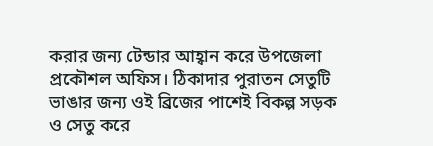করার জন্য টেন্ডার আহ্বান করে উপজেলা প্রকৌশল অফিস। ঠিকাদার পুরাতন সেতুটি ভাঙার জন্য ওই ব্রিজের পাশেই বিকল্প সড়ক ও সেতু করে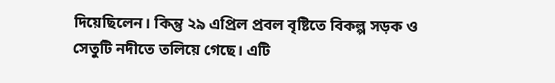দিয়েছিলেন। কিন্তু ২৯ এপ্রিল প্রবল বৃষ্টিতে বিকল্প সড়ক ও সেতুটি নদীতে তলিয়ে গেছে। এটি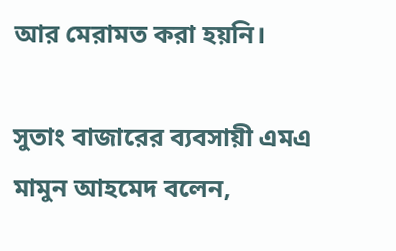আর মেরামত করা হয়নি।

সুতাং বাজারের ব্যবসায়ী এমএ মামুন আহমেদ বলেন,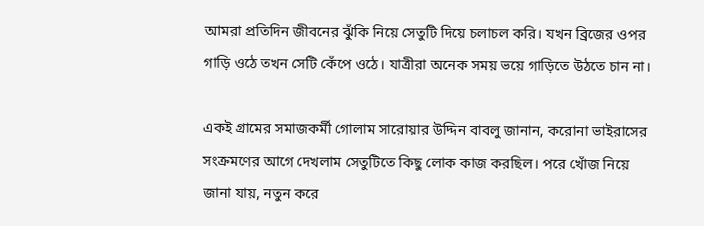আমরা প্রতিদিন জীবনের ঝুঁকি নিয়ে সেতুটি দিয়ে চলাচল করি। যখন ব্রিজের ওপর গাড়ি ওঠে তখন সেটি কেঁপে ওঠে। যাত্রীরা অনেক সময় ভয়ে গাড়িতে উঠতে চান না।

একই গ্রামের সমাজকর্মী গোলাম সারোয়ার উদ্দিন বাবলু জানান, করোনা ভাইরাসের সংক্রমণের আগে দেখলাম সেতুটিতে কিছু লোক কাজ করছিল। পরে খোঁজ নিয়ে জানা যায়, নতুন করে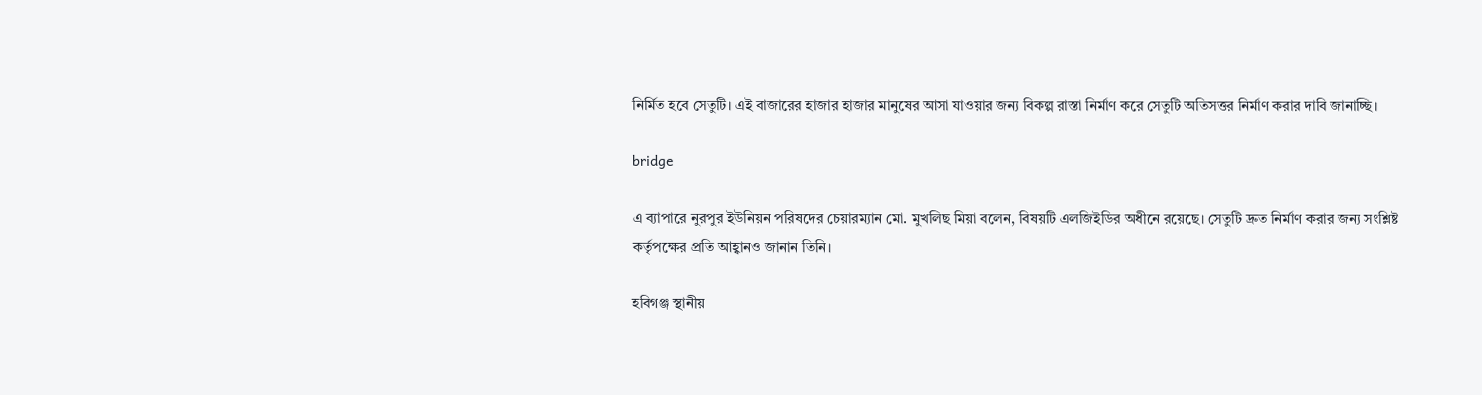নির্মিত হবে সেতুটি। এই বাজারের হাজার হাজার মানুষের আসা যাওয়ার জন্য বিকল্প রাস্তা নির্মাণ করে সেতুটি অতিসত্তর নির্মাণ করার দাবি জানাচ্ছি।

bridge

এ ব্যাপারে নুরপুর ইউনিয়ন পরিষদের চেয়ারম্যান মো. মুখলিছ মিয়া বলেন, বিষয়টি এলজিইডির অধীনে রয়েছে। সেতুটি দ্রুত নির্মাণ করার জন্য সংশ্লিষ্ট কর্তৃপক্ষের প্রতি আহ্বানও জানান তিনি।

হবিগঞ্জ স্থানীয়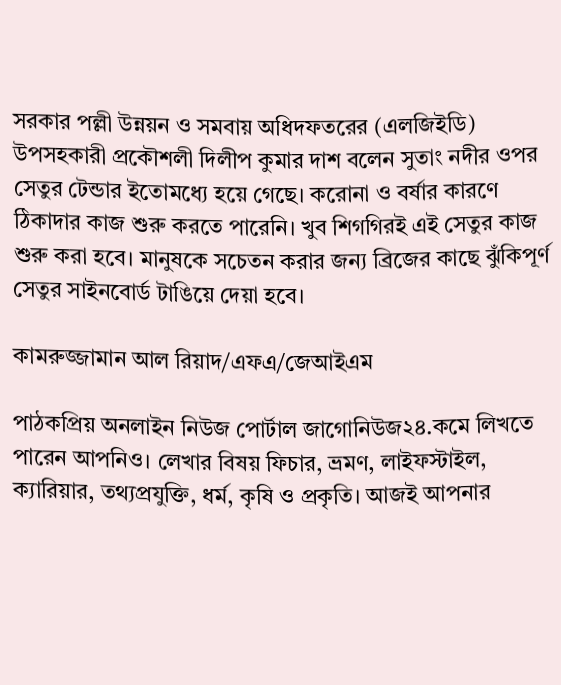সরকার পল্লী উন্নয়ন ও সমবায় অধিদফতরের (এলজিইডি) উপসহকারী প্রকৌশলী দিলীপ কুমার দাশ বলেন সুতাং নদীর ওপর সেতুর টেন্ডার ইতোমধ্যে হয়ে গেছে। করোনা ও বর্ষার কারণে ঠিকাদার কাজ শুরু করতে পারেনি। খুব শিগগিরই এই সেতুর কাজ শুরু করা হবে। মানুষকে সচেতন করার জন্য ব্রিজের কাছে ঝুঁকিপূর্ণ সেতুর সাইনবোর্ড টাঙিয়ে দেয়া হবে।

কামরুজ্জামান আল রিয়াদ/এফএ/জেআইএম

পাঠকপ্রিয় অনলাইন নিউজ পোর্টাল জাগোনিউজ২৪.কমে লিখতে পারেন আপনিও। লেখার বিষয় ফিচার, ভ্রমণ, লাইফস্টাইল, ক্যারিয়ার, তথ্যপ্রযুক্তি, ধর্ম, কৃষি ও প্রকৃতি। আজই আপনার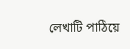লেখাটি পাঠিয়ে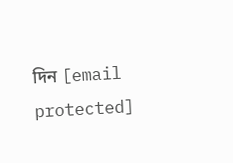দিন [email protected]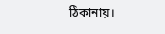ঠিকানায়।